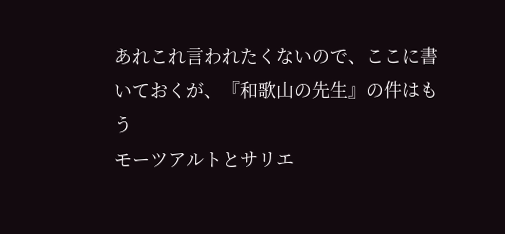あれこれ言われたくないので、ここに書いておくが、『和歌山の先生』の件はもう
モーツアルトとサリエ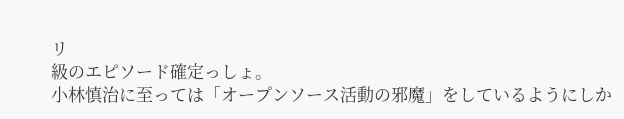リ
級のエピソード確定っしょ。
小林慎治に至っては「オープンソース活動の邪魔」をしているようにしか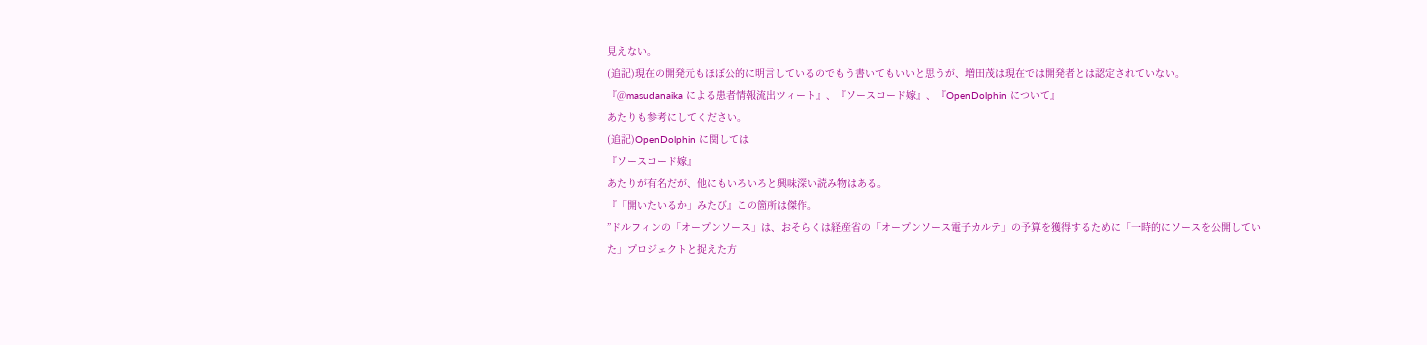見えない。
(追記)現在の開発元もほぼ公的に明言しているのでもう書いてもいいと思うが、増田茂は現在では開発者とは認定されていない。
『@masudanaika による患者情報流出ツィート』、『ソースコード嫁』、『OpenDolphin について』
あたりも参考にしてください。
(追記)OpenDolphin に関しては
『ソースコード嫁』
あたりが有名だが、他にもいろいろと興味深い読み物はある。
『「開いたいるか」みたび』この箇所は傑作。
”ドルフィンの「オープンソース」は、おそらくは経産省の「オープンソース電子カルテ」の予算を獲得するために「一時的にソースを公開していた」プロジェクトと捉えた方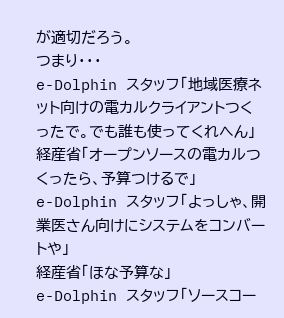が適切だろう。
つまり・・・
e-Dolphin スタッフ「地域医療ネット向けの電カルクライアントつくったで。でも誰も使ってくれへん」
経産省「オープンソースの電カルつくったら、予算つけるで」
e-Dolphin スタッフ「よっしゃ、開業医さん向けにシステムをコンバートや」
経産省「ほな予算な」
e-Dolphin スタッフ「ソースコー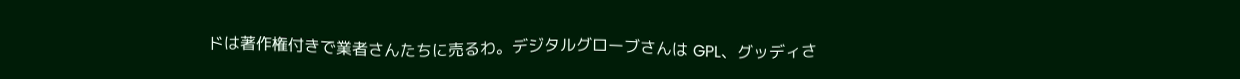ドは著作権付きで業者さんたちに売るわ。デジタルグローブさんは GPL、グッディさ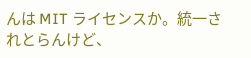んは MIT ライセンスか。統一されとらんけど、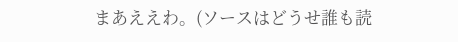まあええわ。(ソースはどうせ誰も読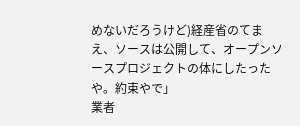めないだろうけど)経産省のてまえ、ソースは公開して、オープンソースプロジェクトの体にしたったや。約束やで」
業者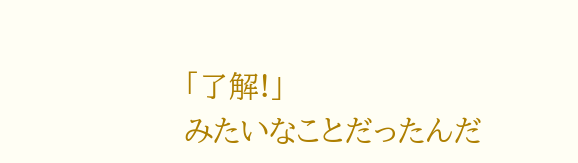「了解!」
みたいなことだったんだ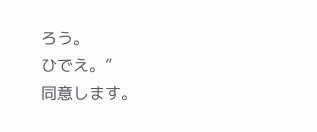ろう。
ひでえ。”
同意します。